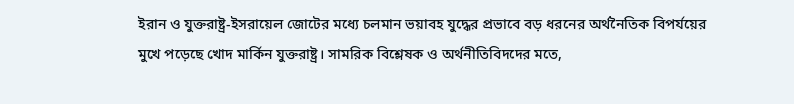ইরান ও যুক্তরাষ্ট্র-ইসরায়েল জোটের মধ্যে চলমান ভয়াবহ যুদ্ধের প্রভাবে বড় ধরনের অর্থনৈতিক বিপর্যয়ের মুখে পড়েছে খোদ মার্কিন যুক্তরাষ্ট্র। সামরিক বিশ্লেষক ও অর্থনীতিবিদদের মতে,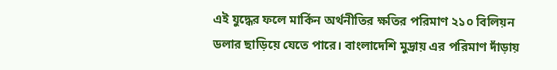এই যুদ্ধের ফলে মার্কিন অর্থনীতির ক্ষতির পরিমাণ ২১০ বিলিয়ন ডলার ছাড়িয়ে যেতে পারে। বাংলাদেশি মুদ্রায় এর পরিমাণ দাঁড়ায়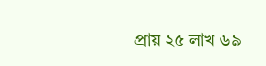প্রায় ২৫ লাখ ৬৯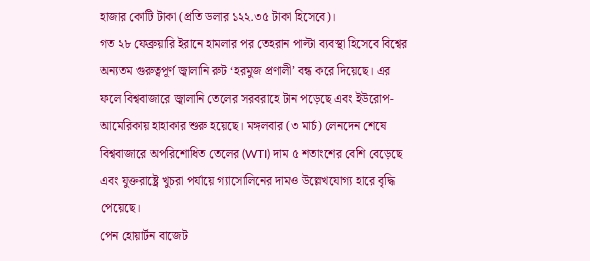হাজার কোটি টাকা (প্রতি ডলার ১২২.৩৫ টাকা হিসেবে)।
গত ২৮ ফেব্রুয়ারি ইরানে হামলার পর তেহরান পাল্টা ব্যবস্থা হিসেবে বিশ্বের অন্যতম গুরুত্বপূর্ণ জ্বালানি রুট ‘হরমুজ প্রণালী’ বন্ধ করে দিয়েছে। এর ফলে বিশ্ববাজারে জ্বালানি তেলের সরবরাহে টান পড়েছে এবং ইউরোপ-আমেরিকায় হাহাকার শুরু হয়েছে। মঙ্গলবার (৩ মার্চ) লেনদেন শেষে বিশ্ববাজারে অপরিশোধিত তেলের (WTI) দাম ৫ শতাংশের বেশি বেড়েছে এবং যুক্তরাষ্ট্রে খুচরা পর্যায়ে গ্যাসোলিনের দামও উল্লেখযোগ্য হারে বৃদ্ধি পেয়েছে।
পেন হোয়ার্টন বাজেট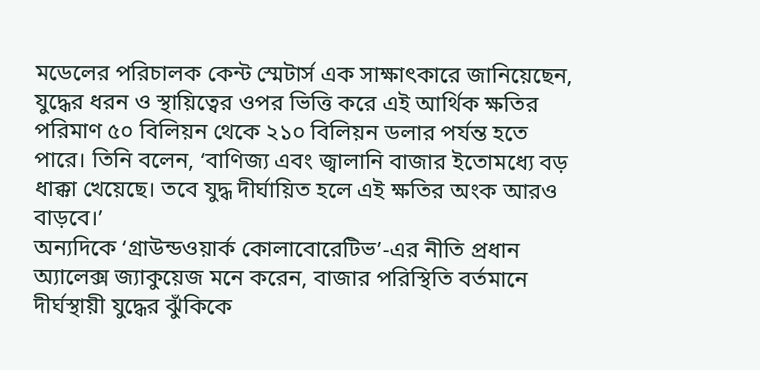মডেলের পরিচালক কেন্ট স্মেটার্স এক সাক্ষাৎকারে জানিয়েছেন, যুদ্ধের ধরন ও স্থায়িত্বের ওপর ভিত্তি করে এই আর্থিক ক্ষতির পরিমাণ ৫০ বিলিয়ন থেকে ২১০ বিলিয়ন ডলার পর্যন্ত হতে পারে। তিনি বলেন, ‘বাণিজ্য এবং জ্বালানি বাজার ইতোমধ্যে বড় ধাক্কা খেয়েছে। তবে যুদ্ধ দীর্ঘায়িত হলে এই ক্ষতির অংক আরও বাড়বে।’
অন্যদিকে ‘গ্রাউন্ডওয়ার্ক কোলাবোরেটিভ’-এর নীতি প্রধান অ্যালেক্স জ্যাকুয়েজ মনে করেন, বাজার পরিস্থিতি বর্তমানে দীর্ঘস্থায়ী যুদ্ধের ঝুঁকিকে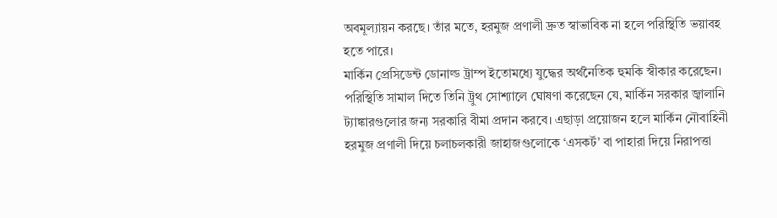অবমূল্যায়ন করছে। তাঁর মতে, হরমুজ প্রণালী দ্রুত স্বাভাবিক না হলে পরিস্থিতি ভয়াবহ হতে পারে।
মার্কিন প্রেসিডেন্ট ডোনাল্ড ট্রাম্প ইতোমধ্যে যুদ্ধের অর্থনৈতিক হুমকি স্বীকার করেছেন। পরিস্থিতি সামাল দিতে তিনি ট্রুথ সোশ্যালে ঘোষণা করেছেন যে, মার্কিন সরকার জ্বালানি ট্যাঙ্কারগুলোর জন্য সরকারি বীমা প্রদান করবে। এছাড়া প্রয়োজন হলে মার্কিন নৌবাহিনী হরমুজ প্রণালী দিয়ে চলাচলকারী জাহাজগুলোকে ‘এসকর্ট’ বা পাহারা দিয়ে নিরাপত্তা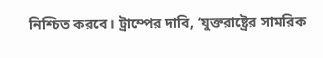নিশ্চিত করবে। ট্রাম্পের দাবি, ‘যুক্তরাষ্ট্রের সামরিক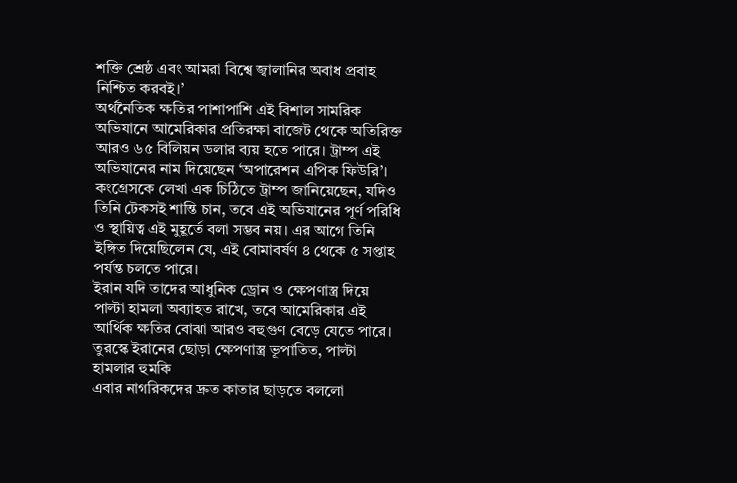শক্তি শ্রেষ্ঠ এবং আমরা বিশ্বে জ্বালানির অবাধ প্রবাহ নিশ্চিত করবই।’
অর্থনৈতিক ক্ষতির পাশাপাশি এই বিশাল সামরিক অভিযানে আমেরিকার প্রতিরক্ষা বাজেট থেকে অতিরিক্ত আরও ৬৫ বিলিয়ন ডলার ব্যয় হতে পারে। ট্রাম্প এই অভিযানের নাম দিয়েছেন ‘অপারেশন এপিক ফিউরি’। কংগ্রেসকে লেখা এক চিঠিতে ট্রাম্প জানিয়েছেন, যদিও তিনি টেকসই শান্তি চান, তবে এই অভিযানের পূর্ণ পরিধি ও স্থায়িত্ব এই মুহূর্তে বলা সম্ভব নয়। এর আগে তিনি ইঙ্গিত দিয়েছিলেন যে, এই বোমাবর্ষণ ৪ থেকে ৫ সপ্তাহ পর্যন্ত চলতে পারে।
ইরান যদি তাদের আধুনিক ড্রোন ও ক্ষেপণাস্ত্র দিয়ে পাল্টা হামলা অব্যাহত রাখে, তবে আমেরিকার এই আর্থিক ক্ষতির বোঝা আরও বহুগুণ বেড়ে যেতে পারে।
তুরস্কে ইরানের ছোড়া ক্ষেপণাস্ত্র ভূপাতিত, পাল্টা হামলার হুমকি
এবার নাগরিকদের দ্রুত কাতার ছাড়তে বললো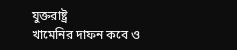যুক্তরাষ্ট্র
খামেনির দাফন কবে ও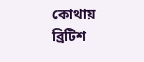কোথায়
ব্রিটিশ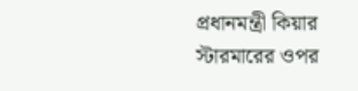প্রধানমন্ত্রী কিয়ার স্টারমারের ওপর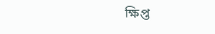ক্ষিপ্ত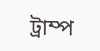ট্রাম্প